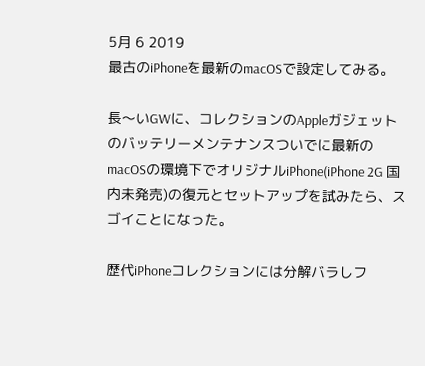5月 6 2019
最古のiPhoneを最新のmacOSで設定してみる。

長〜いGWに、コレクションのAppleガジェットのバッテリーメンテナンスついでに最新のmacOSの環境下でオリジナルiPhone(iPhone 2G 国内未発売)の復元とセットアップを試みたら、スゴイことになった。

歴代iPhoneコレクションには分解バラしフ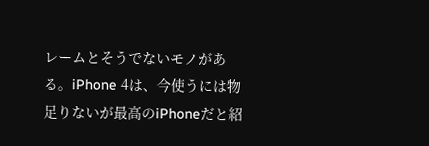レームとそうでないモノがある。iPhone 4は、今使うには物足りないが最高のiPhoneだと紹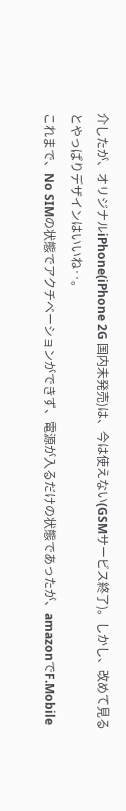介したが、オリジナルiPhone(iPhone 2G 国内未発売)は、今は使えない(GSMサービス終了)。しかし、改めて見るとやっぱりデザインはいいね‥。
これまで、No SIMの状態でアクチベーションができず、電源が入るだけの状態であったが、amazonでF.Mobile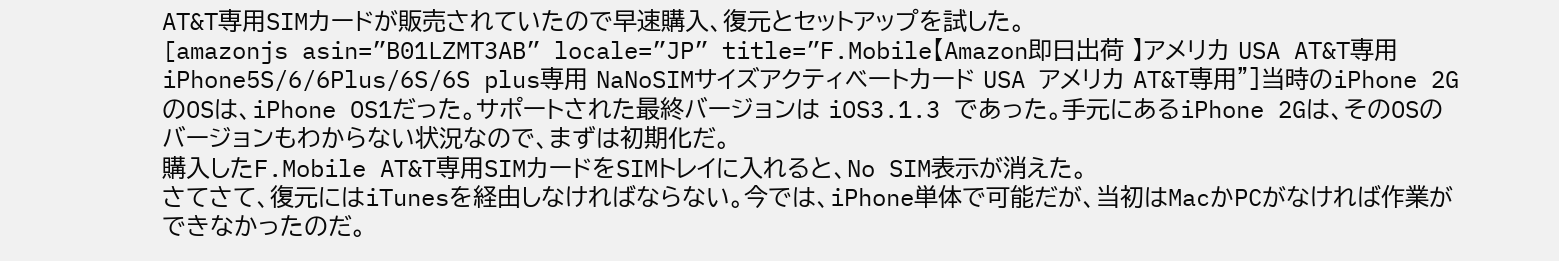AT&T専用SIMカードが販売されていたので早速購入、復元とセットアップを試した。
[amazonjs asin=”B01LZMT3AB” locale=”JP” title=”F.Mobile【Amazon即日出荷 】アメリカ USA AT&T専用 iPhone5S/6/6Plus/6S/6S plus専用 NaNoSIMサイズアクティベートカード USA アメリカ AT&T専用”]当時のiPhone 2GのOSは、iPhone OS1だった。サポートされた最終バージョンは iOS3.1.3 であった。手元にあるiPhone 2Gは、そのOSのバージョンもわからない状況なので、まずは初期化だ。
購入したF.Mobile AT&T専用SIMカードをSIMトレイに入れると、No SIM表示が消えた。
さてさて、復元にはiTunesを経由しなければならない。今では、iPhone単体で可能だが、当初はMacかPCがなければ作業ができなかったのだ。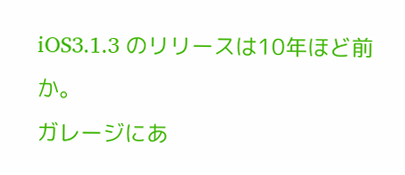iOS3.1.3 のリリースは10年ほど前か。
ガレージにあ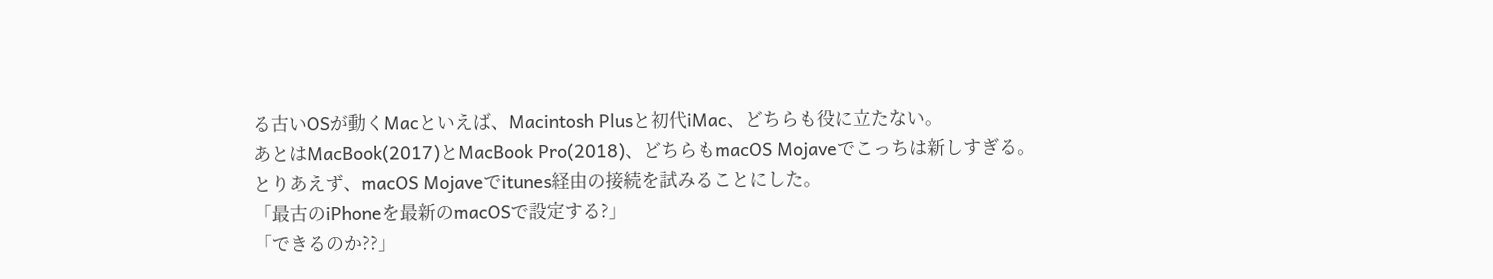る古いOSが動くMacといえば、Macintosh Plusと初代iMac、どちらも役に立たない。
あとはMacBook(2017)とMacBook Pro(2018)、どちらもmacOS Mojaveでこっちは新しすぎる。
とりあえず、macOS Mojaveでitunes経由の接続を試みることにした。
「最古のiPhoneを最新のmacOSで設定する?」
「できるのか??」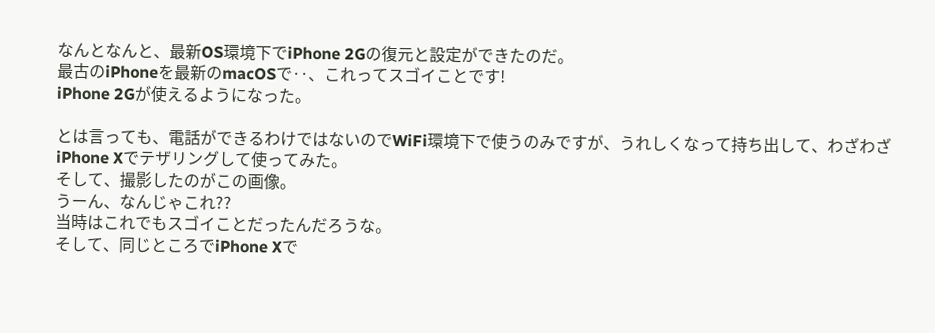なんとなんと、最新OS環境下でiPhone 2Gの復元と設定ができたのだ。
最古のiPhoneを最新のmacOSで‥、これってスゴイことです!
iPhone 2Gが使えるようになった。

とは言っても、電話ができるわけではないのでWiFi環境下で使うのみですが、うれしくなって持ち出して、わざわざiPhone Xでテザリングして使ってみた。
そして、撮影したのがこの画像。
うーん、なんじゃこれ??
当時はこれでもスゴイことだったんだろうな。
そして、同じところでiPhone Xで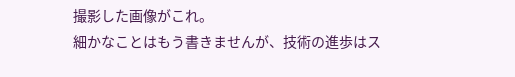撮影した画像がこれ。
細かなことはもう書きませんが、技術の進歩はス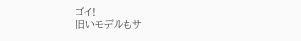ゴイ!
旧いモデルもサ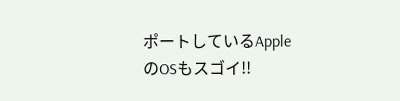ポートしているAppleのOSもスゴイ!!